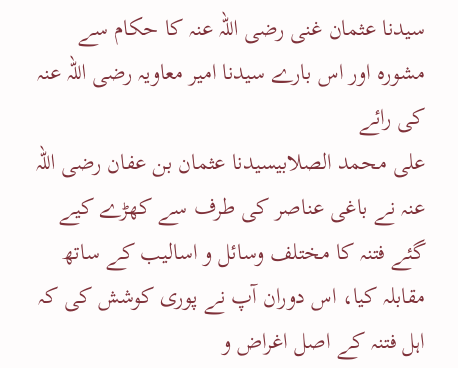سیدنا عثمان غنی رضی اللہ عنہ کا حکام سے مشورہ اور اس بارے سیدنا امیر معاویہ رضی اللہ عنہ کی رائے
علی محمد الصلابیسیدنا عثمان بن عفان رضی اللہ عنہ نے باغی عناصر کی طرف سے کھڑے کیے گئے فتنہ کا مختلف وسائل و اسالیب کے ساتھ مقابلہ کیا، اس دوران آپ نے پوری کوشش کی کہ اہل فتنہ کے اصل اغراض و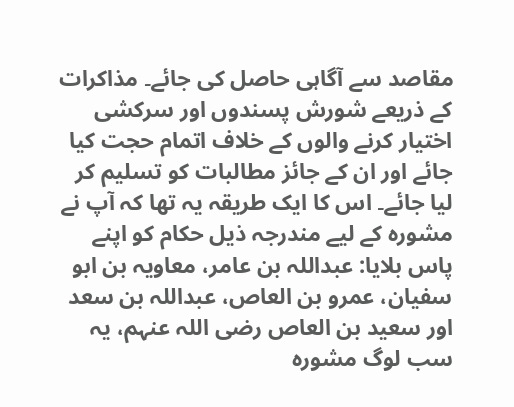مقاصد سے آگاہی حاصل کی جائے۔ مذاکرات کے ذریعے شورش پسندوں اور سرکشی اختیار کرنے والوں کے خلاف اتمام حجت کیا جائے اور ان کے جائز مطالبات کو تسلیم کر لیا جائے۔ اس کا ایک طریقہ یہ تھا کہ آپ نے مشورہ کے لیے مندرجہ ذیل حکام کو اپنے پاس بلایا: عبداللہ بن عامر، معاویہ بن ابو سفیان، عمرو بن العاص، عبداللہ بن سعد اور سعید بن العاص رضی اللہ عنہم، یہ سب لوگ مشورہ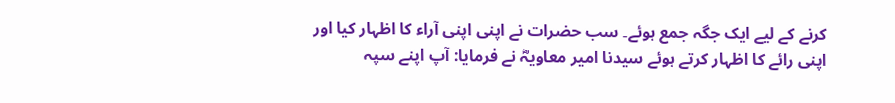کرنے کے لیے ایک جگہ جمع ہوئے۔ سب حضرات نے اپنی اپنی آراء کا اظہار کیا اور اپنی رائے کا اظہار کرتے ہوئے سیدنا امیر معاویہؓ نے فرمایا: آپ اپنے سپہ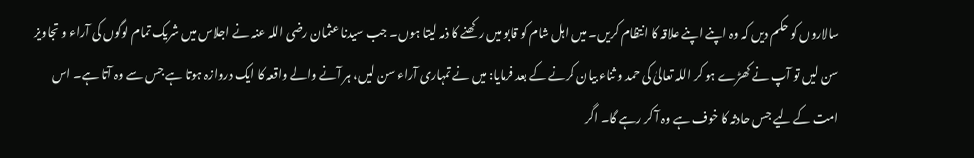سالاروں کو حکم دیں کہ وہ اپنے اپنے علاقہ کا انتظام کریں۔ میں اہل شام کو قابو میں رکھنے کا ذمہ لیتا ہوں۔ جب سیدنا عثمان رضی اللہ عنہ نے اجلاس میں شریک تمام لوگوں کی آراء و تجاویز سن لیں تو آپ نے کھڑے ہو کر اللہ تعالیٰ کی حمد و ثناء بیان کرنے کے بعد فرمایا: میں نے تمہاری آراء سن لیں، ہر آنے والے واقعہ کا ایک دروازہ ہوتا ہے جس سے وہ آتا ہے۔ اس امت کے لیے جس حادثہ کا خوف ہے وہ آ کر رہے گا۔ اگر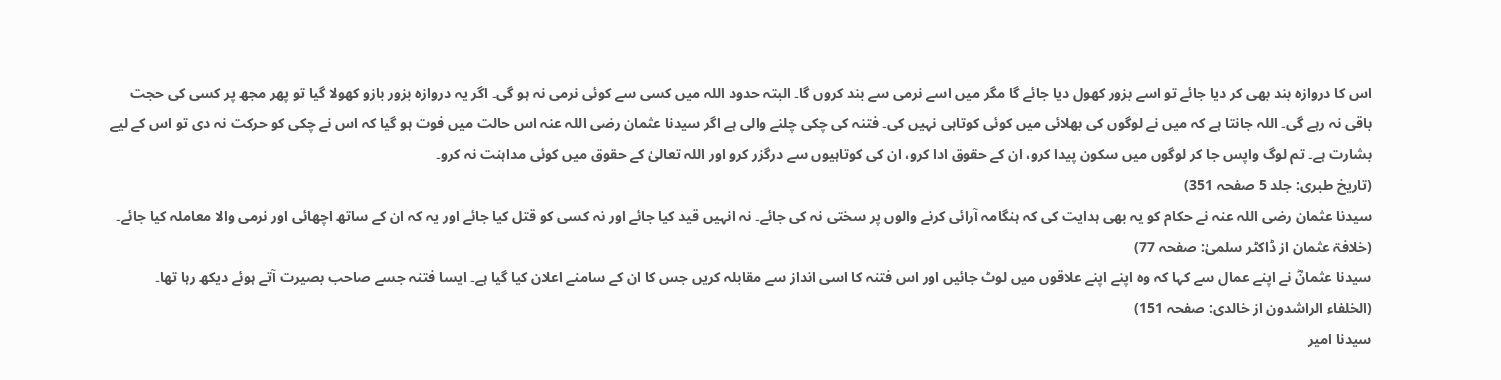اس کا دروازہ بند بھی کر دیا جائے تو اسے بزور کھول دیا جائے گا مگر میں اسے نرمی سے بند کروں گا۔ البتہ حدود اللہ میں کسی سے کوئی نرمی نہ ہو گی۔ اگر یہ دروازہ بزور بازو کھولا گیا تو پھر مجھ پر کسی کی حجت باقی نہ رہے گی۔ اللہ جانتا ہے کہ میں نے لوگوں کی بھلائی میں کوئی کوتاہی نہیں کی۔ فتنہ کی چکی چلنے والی ہے اگر سیدنا عثمان رضی اللہ عنہ اس حالت میں فوت ہو گیا کہ اس نے چکی کو حرکت نہ دی تو اس کے لیے بشارت ہے۔ تم لوگ واپس جا کر لوگوں میں سکون پیدا کرو، ان کے حقوق ادا کرو، ان کی کوتاہیوں سے درگزر کرو اور اللہ تعالیٰ کے حقوق میں کوئی مداہنت نہ کرو۔
(تاریخ طبری: جلد 5 صفحہ 351)
سیدنا عثمان رضی اللہ عنہ نے حکام کو یہ بھی ہدایت کی کہ ہنگامہ آرائی کرنے والوں پر سختی نہ کی جائے۔ نہ انہیں قید کیا جائے اور نہ کسی کو قتل کیا جائے اور یہ کہ ان کے ساتھ اچھائی اور نرمی والا معاملہ کیا جائے۔
(خلافۃ عثمان از ڈاکٹر سلمیٰ: صفحہ 77)
سیدنا عثمانؓ نے اپنے عمال سے کہا کہ وہ اپنے اپنے علاقوں میں لوٹ جائیں اور اس فتنہ کا اسی انداز سے مقابلہ کریں جس کا ان کے سامنے اعلان کیا گیا ہے۔ ایسا فتنہ جسے صاحب بصیرت آتے ہوئے دیکھ رہا تھا۔
(الخلفاء الراشدون از خالدی: صفحہ 151)
سیدنا امیر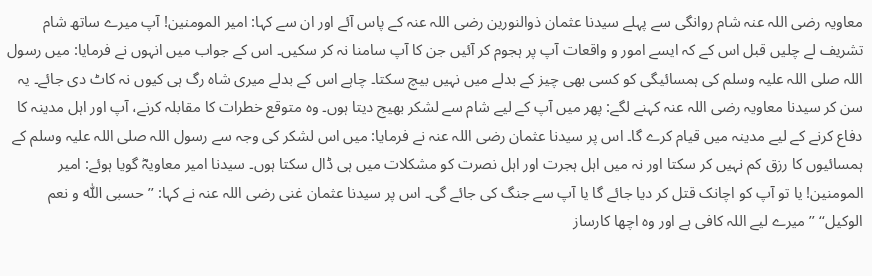معاویہ رضی اللہ عنہ شام روانگی سے پہلے سیدنا عثمان ذوالنورین رضی اللہ عنہ کے پاس آئے اور ان سے کہا: امیر المومنین! آپ میرے ساتھ شام تشریف لے چلیں قبل اس کے کہ ایسے امور و واقعات آپ پر ہجوم کر آئیں جن کا آپ سامنا نہ کر سکیں۔ اس کے جواب میں انہوں نے فرمایا: میں رسول اللہ صلی اللہ علیہ وسلم کی ہمسائیگی کو کسی بھی چیز کے بدلے میں نہیں بیچ سکتا۔ چاہے اس کے بدلے میری شاہ رگ ہی کیوں نہ کاٹ دی جائے۔ یہ سن کر سیدنا معاویہ رضی اللہ عنہ کہنے لگے: پھر میں آپ کے لیے شام سے لشکر بھیج دیتا ہوں۔ وہ متوقع خطرات کا مقابلہ کرنے، آپ اور اہل مدینہ کا دفاع کرنے کے لیے مدینہ میں قیام کرے گا۔ اس پر سیدنا عثمان رضی اللہ عنہ نے فرمایا: میں اس لشکر کی وجہ سے رسول اللہ صلی اللہ علیہ وسلم کے ہمسائیوں کا رزق کم نہیں کر سکتا اور نہ میں اہل ہجرت اور اہل نصرت کو مشکلات میں ہی ڈال سکتا ہوں۔ سیدنا امیر معاویہؓ گویا ہوئے: امیر المومنین! یا تو آپ کو اچانک قتل کر دیا جائے گا یا آپ سے جنگ کی جائے گی۔ اس پر سیدنا عثمان غنی رضی اللہ عنہ نے کہا: ’’حسبی اللّٰه و نعم الوکیل‘‘ ’’میرے لیے اللہ کافی ہے اور وہ اچھا کارساز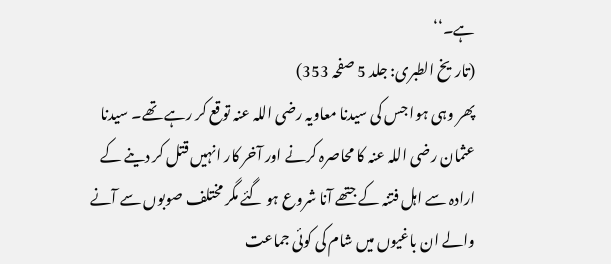ہے۔‘‘
(تاریخ الطبری: جلد 5 صفحہ 353)
پھر وہی ہوا جس کی سیدنا معاویہ رضی اللہ عنہ توقع کر رہے تھے۔ سیدنا عثمان رضی اللہ عنہ کا محاصرہ کرنے اور آخر کار انہیں قتل کر دینے کے ارادہ سے اہل فتنہ کے جتھے آنا شروع ہو گئے مگر مختلف صوبوں سے آنے والے ان باغیوں میں شام کی کوئی جماعت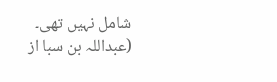شامل نہیں تھی۔
(عبداللہ بن سبا از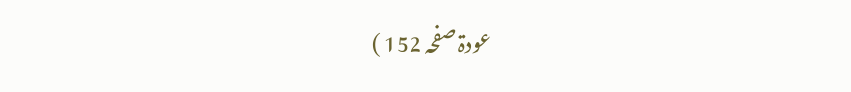عودۃ صفحہ 152 )